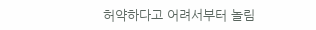허약하다고 어려서부터 놀림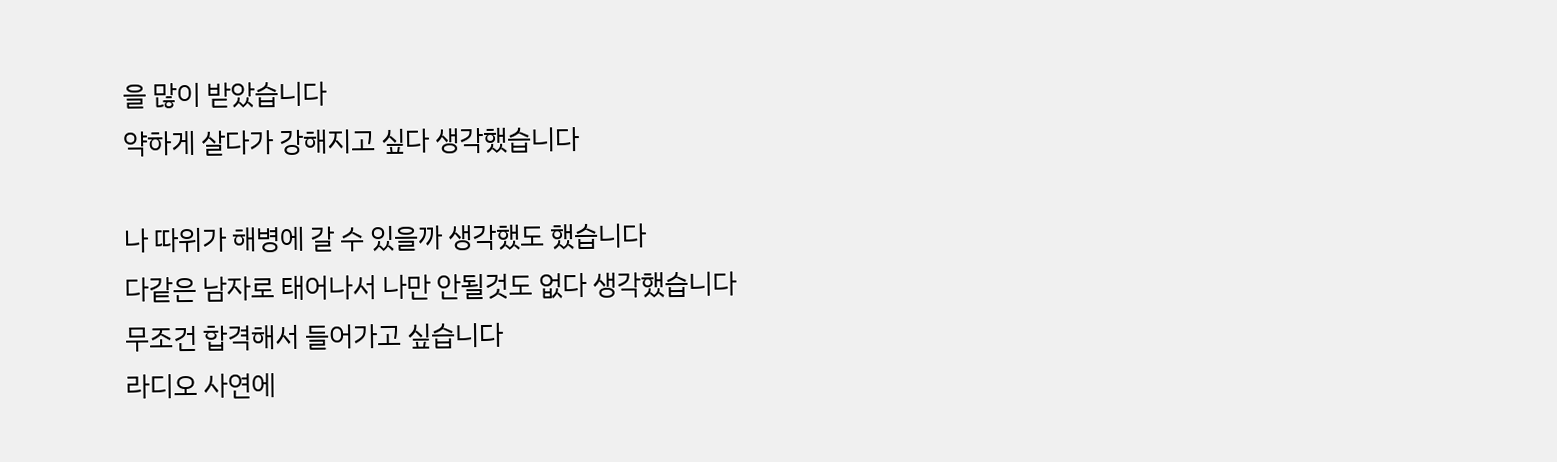을 많이 받았습니다
약하게 살다가 강해지고 싶다 생각했습니다

나 따위가 해병에 갈 수 있을까 생각했도 했습니다
다같은 남자로 태어나서 나만 안될것도 없다 생각했습니다
무조건 합격해서 들어가고 싶습니다
라디오 사연에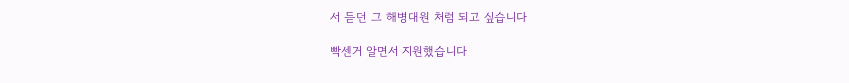서 듣던 그 해병대원 처럼 되고 싶습니다

빡센거 알면서 지원했습니다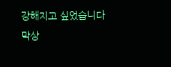강해지고 싶었습니다
막상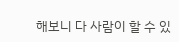해보니 다 사람이 할 수 있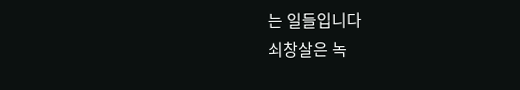는 일들입니다
쇠창살은 녹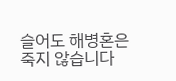슬어도 해병혼은 죽지 않습니다